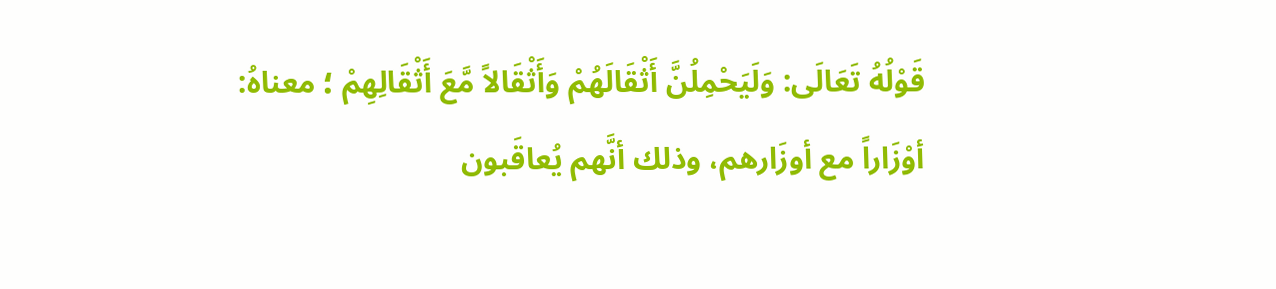قَوْلُهُ تَعَالَى: وَلَيَحْمِلُنَّ أَثْقَالَهُمْ وَأَثْقَالاً مَّعَ أَثْقَالِهِمْ ؛ معناهُ: أوْزَاراً مع أوزَارهم، وذلك أنَّهم يُعاقَبون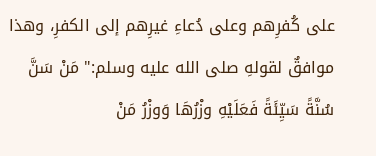على كُفرِهم وعلى دُعاءِ غيرِهم إلى الكفرِ، وهذا موافقٌ لقولهِ صلى الله عليه وسلم:" مَنْ سَنَّ سُنَّةً سَيِّئَةً فَعَلَيْهِ وزْرُهَا وَوزْرُ مَنْ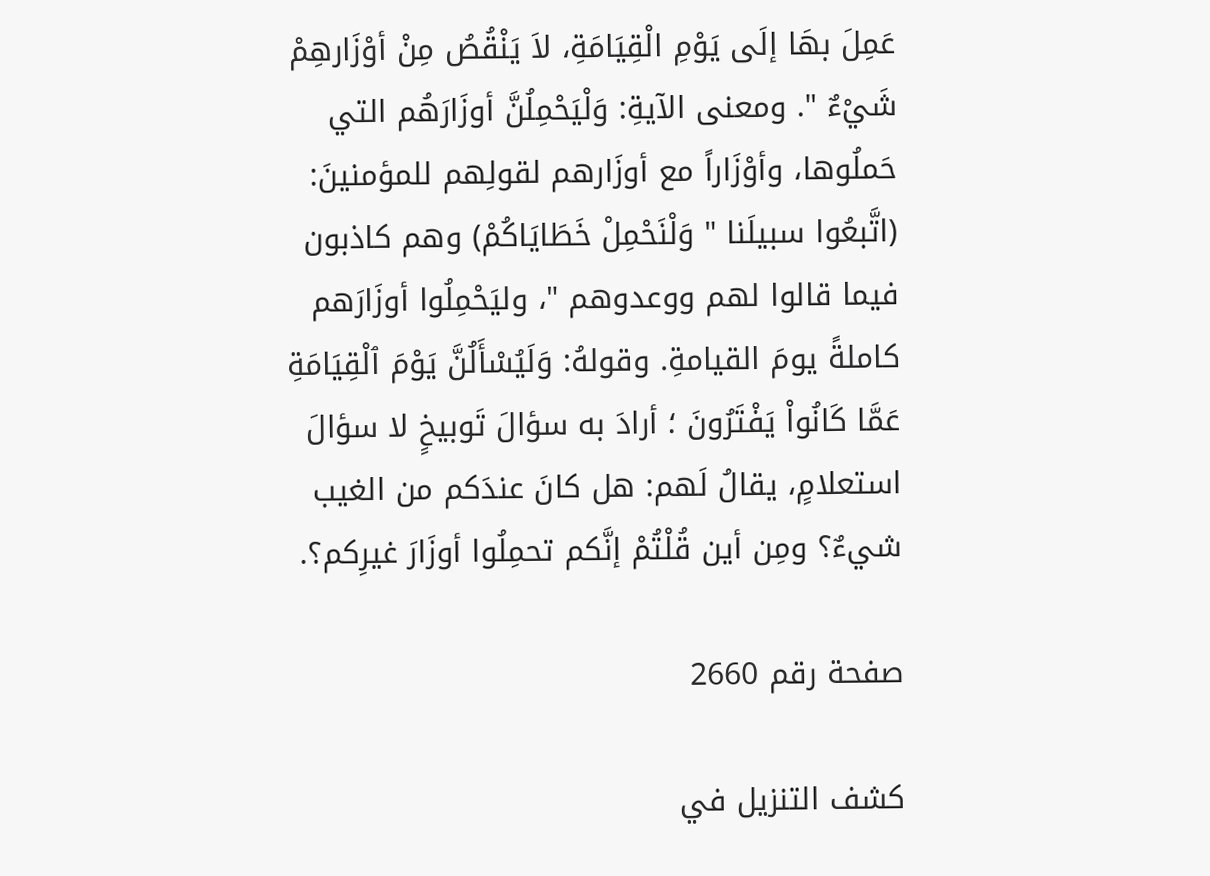عَمِلَ بهَا إلَى يَوْمِ الْقِيَامَةِ، لاَ يَنْقُصُ مِنْ أوْزَارهِمْ شَيْءٌ ". ومعنى الآيةِ: وَلْيَحْمِلُنَّ أوزَارَهُم التي حَملُوها، وأوْزَاراً مع أوزَارهم لقولِهم للمؤمنينَ: (اتَّبعُوا سبيلَنا " وَلْنَحْمِلْ خَطَايَاكُمْ) وهم كاذبون فيما قالوا لهم ووعدوهم "، وليَحْمِلُوا أوزَارَهم كاملةً يومَ القيامةِ. وقولهُ: وَلَيُسْأَلُنَّ يَوْمَ ٱلْقِيَامَةِ عَمَّا كَانُواْ يَفْتَرُونَ ؛ أرادَ به سؤالَ تَوبيخٍ لا سؤالَ استعلامٍ، يقالُ لَهم: هل كانَ عندَكم من الغيب شيءٌ؟ ومِن أين قُلْتُمْ إنَّكم تحمِلُوا أوزَارَ غيرِكم؟.

صفحة رقم 2660

كشف التنزيل في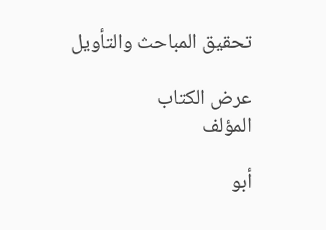تحقيق المباحث والتأويل

عرض الكتاب
المؤلف

أبو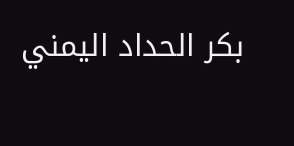بكر الحداد اليمني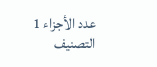عدد الأجزاء 1
التصنيف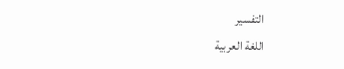التفسير
اللغة العربية